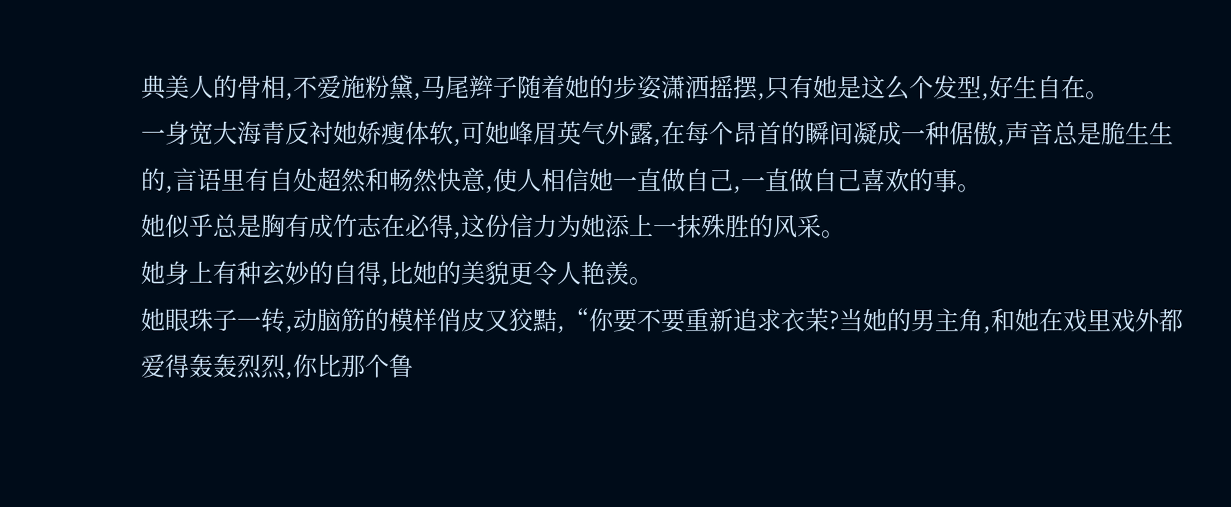典美人的骨相,不爱施粉黛,马尾辫子随着她的步姿潇洒摇摆,只有她是这么个发型,好生自在。
一身宽大海青反衬她娇瘦体软,可她峰眉英气外露,在每个昂首的瞬间凝成一种倨傲,声音总是脆生生的,言语里有自处超然和畅然快意,使人相信她一直做自己,一直做自己喜欢的事。
她似乎总是胸有成竹志在必得,这份信力为她添上一抹殊胜的风采。
她身上有种玄妙的自得,比她的美貌更令人艳羡。
她眼珠子一转,动脑筋的模样俏皮又狡黠,“你要不要重新追求衣茉?当她的男主角,和她在戏里戏外都爱得轰轰烈烈,你比那个鲁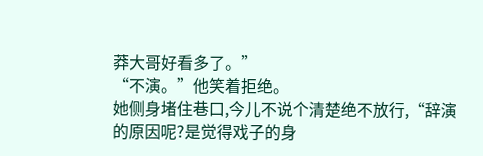莽大哥好看多了。”
“不演。”他笑着拒绝。
她侧身堵住巷口,今儿不说个清楚绝不放行,“辞演的原因呢?是觉得戏子的身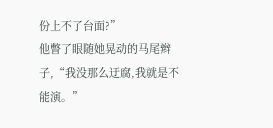份上不了台面?”
他瞥了眼随她晃动的马尾辫子,“我没那么迂腐,我就是不能演。”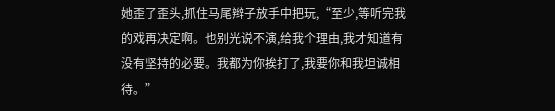她歪了歪头,抓住马尾辫子放手中把玩,“至少,等听完我的戏再决定啊。也别光说不演,给我个理由,我才知道有没有坚持的必要。我都为你挨打了,我要你和我坦诚相待。”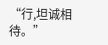“行,坦诚相待。”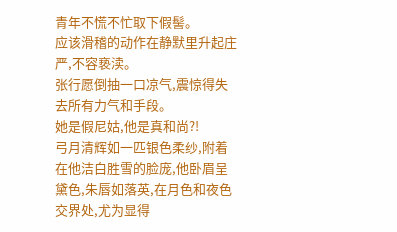青年不慌不忙取下假髻。
应该滑稽的动作在静默里升起庄严,不容亵渎。
张行愿倒抽一口凉气,震惊得失去所有力气和手段。
她是假尼姑,他是真和尚?!
弓月清辉如一匹银色柔纱,附着在他洁白胜雪的脸庞,他卧眉呈黛色,朱唇如落英,在月色和夜色交界处,尤为显得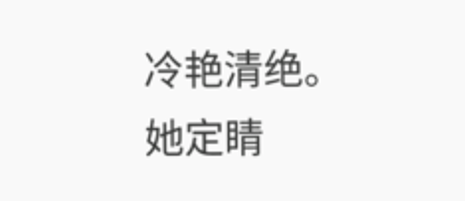冷艳清绝。
她定睛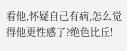看他,怀疑自己有病,怎么觉得他更性感了?绝色比丘!